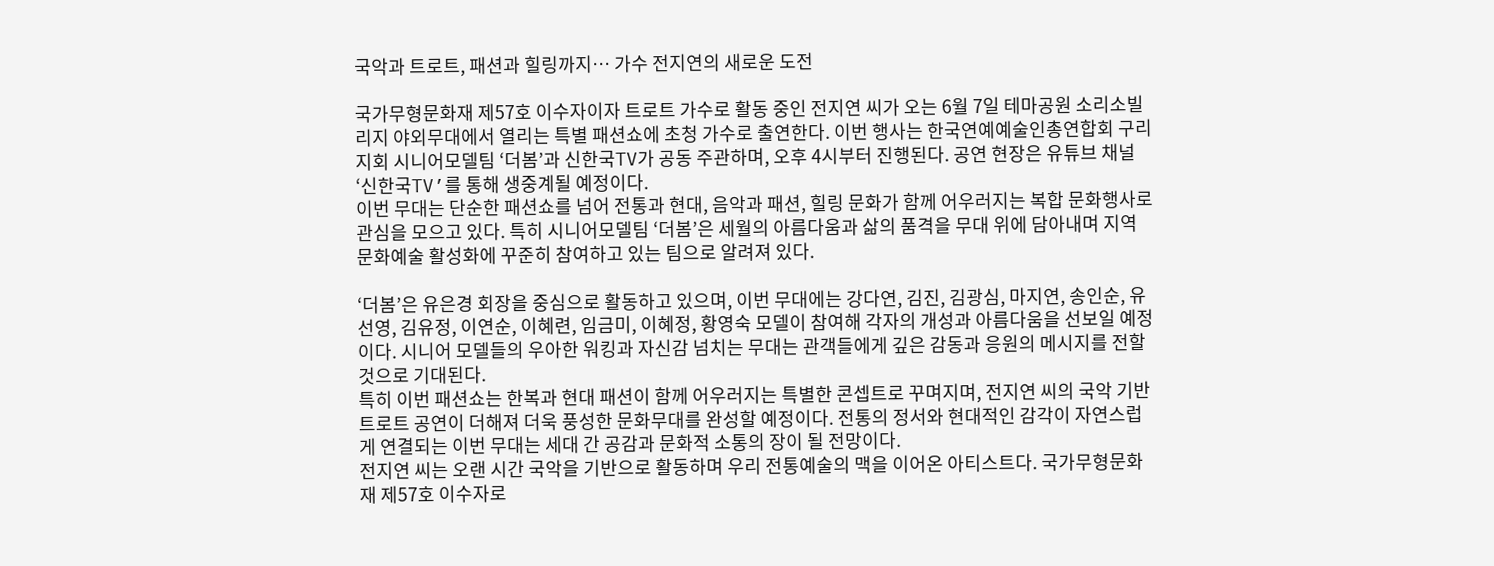국악과 트로트, 패션과 힐링까지… 가수 전지연의 새로운 도전

국가무형문화재 제57호 이수자이자 트로트 가수로 활동 중인 전지연 씨가 오는 6월 7일 테마공원 소리소빌리지 야외무대에서 열리는 특별 패션쇼에 초청 가수로 출연한다. 이번 행사는 한국연예예술인총연합회 구리지회 시니어모델팀 ‘더봄’과 신한국TV가 공동 주관하며, 오후 4시부터 진행된다. 공연 현장은 유튜브 채널 ‘신한국TV’를 통해 생중계될 예정이다.
이번 무대는 단순한 패션쇼를 넘어 전통과 현대, 음악과 패션, 힐링 문화가 함께 어우러지는 복합 문화행사로 관심을 모으고 있다. 특히 시니어모델팀 ‘더봄’은 세월의 아름다움과 삶의 품격을 무대 위에 담아내며 지역 문화예술 활성화에 꾸준히 참여하고 있는 팀으로 알려져 있다.

‘더봄’은 유은경 회장을 중심으로 활동하고 있으며, 이번 무대에는 강다연, 김진, 김광심, 마지연, 송인순, 유선영, 김유정, 이연순, 이혜련, 임금미, 이혜정, 황영숙 모델이 참여해 각자의 개성과 아름다움을 선보일 예정이다. 시니어 모델들의 우아한 워킹과 자신감 넘치는 무대는 관객들에게 깊은 감동과 응원의 메시지를 전할 것으로 기대된다.
특히 이번 패션쇼는 한복과 현대 패션이 함께 어우러지는 특별한 콘셉트로 꾸며지며, 전지연 씨의 국악 기반 트로트 공연이 더해져 더욱 풍성한 문화무대를 완성할 예정이다. 전통의 정서와 현대적인 감각이 자연스럽게 연결되는 이번 무대는 세대 간 공감과 문화적 소통의 장이 될 전망이다.
전지연 씨는 오랜 시간 국악을 기반으로 활동하며 우리 전통예술의 맥을 이어온 아티스트다. 국가무형문화재 제57호 이수자로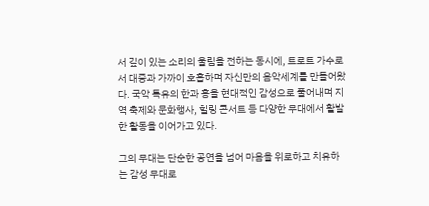서 깊이 있는 소리의 울림을 전하는 동시에, 트로트 가수로서 대중과 가까이 호흡하며 자신만의 음악세계를 만들어왔다. 국악 특유의 한과 흥을 현대적인 감성으로 풀어내며 지역 축제와 문화행사, 힐링 콘서트 등 다양한 무대에서 활발한 활동을 이어가고 있다.

그의 무대는 단순한 공연을 넘어 마음을 위로하고 치유하는 감성 무대로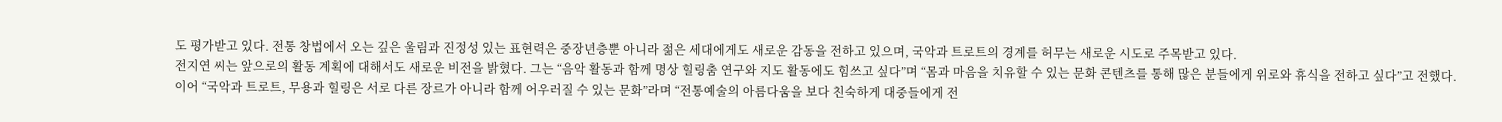도 평가받고 있다. 전통 창법에서 오는 깊은 울림과 진정성 있는 표현력은 중장년층뿐 아니라 젊은 세대에게도 새로운 감동을 전하고 있으며, 국악과 트로트의 경계를 허무는 새로운 시도로 주목받고 있다.
전지연 씨는 앞으로의 활동 계획에 대해서도 새로운 비전을 밝혔다. 그는 “음악 활동과 함께 명상 힐링춤 연구와 지도 활동에도 힘쓰고 싶다”며 “몸과 마음을 치유할 수 있는 문화 콘텐츠를 통해 많은 분들에게 위로와 휴식을 전하고 싶다”고 전했다.
이어 “국악과 트로트, 무용과 힐링은 서로 다른 장르가 아니라 함께 어우러질 수 있는 문화”라며 “전통예술의 아름다움을 보다 친숙하게 대중들에게 전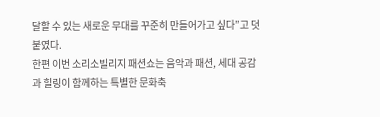달할 수 있는 새로운 무대를 꾸준히 만들어가고 싶다”고 덧붙였다.
한편 이번 소리소빌리지 패션쇼는 음악과 패션, 세대 공감과 힐링이 함께하는 특별한 문화축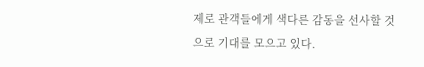제로 관객들에게 색다른 감동을 선사할 것으로 기대를 모으고 있다.